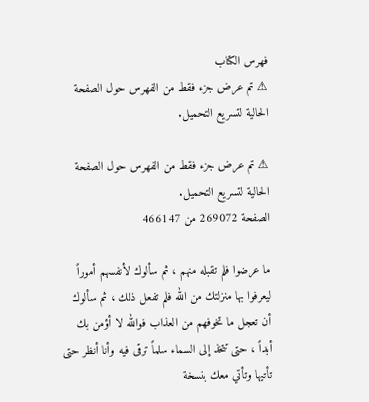فهرس الكتاب
⚠ تم عرض جزء فقط من الفهرس حول الصفحة الحالية لتسريع التحميل.

⚠ تم عرض جزء فقط من الفهرس حول الصفحة الحالية لتسريع التحميل.
الصفحة 269072 من 466147

ما عرضوا فلم تقبله منهم ، ثم سألوك لأنفسهم أموراً ليعرفوا بها منزلتك من الله فلم تفعل ذلك ، ثم سألوك أن تعجل ما تخوفهم من العذاب فوالله لا أؤمن بك أبداً ، حتى تتخذ إلى السماء سلماً ترقى فيه وأنا أنظر حتى تأتيها وتأتي معك بنسخة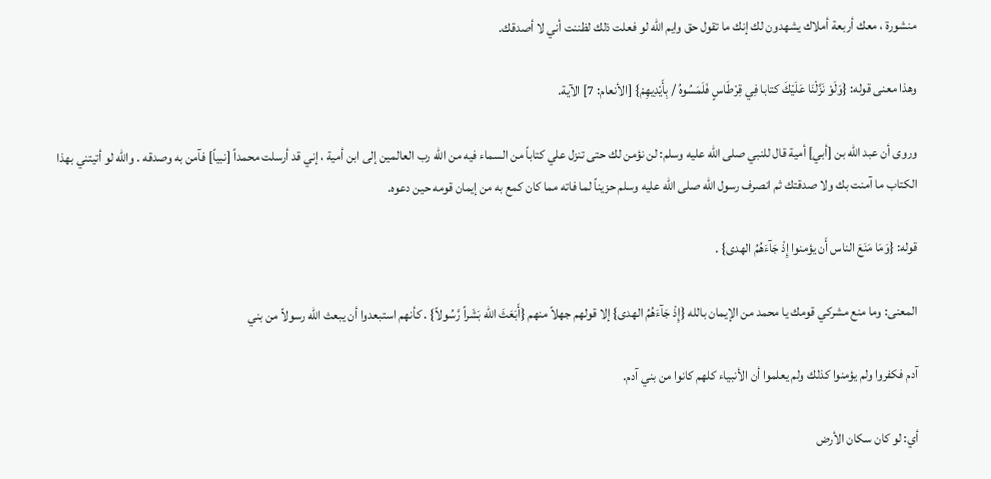منشورة ، معك أربعة أملاك يشهدون لك إنك ما تقول حق وايم الله لو فعلت ذلك لظننت أني لا أصدقك.

وهذا معنى قوله: {وَلَوْ نَزَّلْنَا عَلَيْكَ كتابا فِي قِرْطَاسٍ فَلَمَسُوهُ / بِأَيْدِيهِمْ} [الأنعام: 7] الآية.

وروى أن عبد الله بن [أبي] أمية قال للنبي صلى الله عليه وسلم: لن نؤمن لك حتى تنزل علي كتاباً من السماء فيه من الله رب العالمين إلى ابن أمية ، إني قد أرسلت محمداً [نبياً] فآمن به وصدقه . والله لو أتيتني بهذا الكتاب ما آمنت بك ولا صدقتك ثم انصرف رسول الله صلى الله عليه وسلم حزيناً لما فاته مما كان كمع به من إيمان قومه حين دعوه.

قوله: {وَمَا مَنَعَ الناس أَن يؤمنوا إِذْ جَآءَهُمُ الهدى} .

المعنى: وما منع مشركي قومك يا محمد من الإيمان بالله {إِذْ جَآءَهُمُ الهدى} إلا قولهم جهلاً منهم {أَبَعَثَ الله بَشَراً رَّسُولاً} . كأنهم استبعدوا أن يبعث الله رسولاً من بني

آدم فكفروا ولم يؤمنوا كذلك ولم يعلموا أن الأنبياء كلهم كانوا من بني آدم.

أي: لو كان سكان الأرض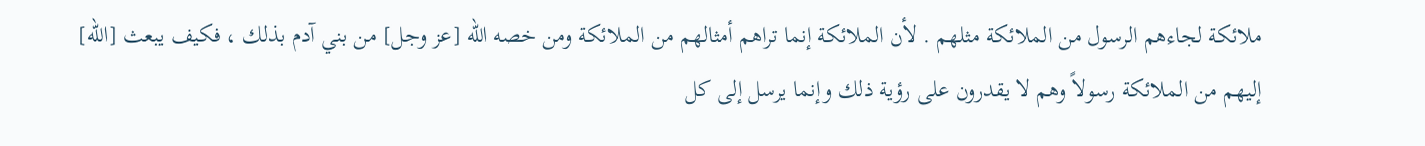ملائكة لجاءهم الرسول من الملائكة مثلهم . لأن الملائكة إنما تراهم أمثالهم من الملائكة ومن خصه الله [عز وجل] من بني آدم بذلك ، فكيف يبعث [الله] إليهم من الملائكة رسولاً وهم لا يقدرون على رؤية ذلك وإنما يرسل إلى كل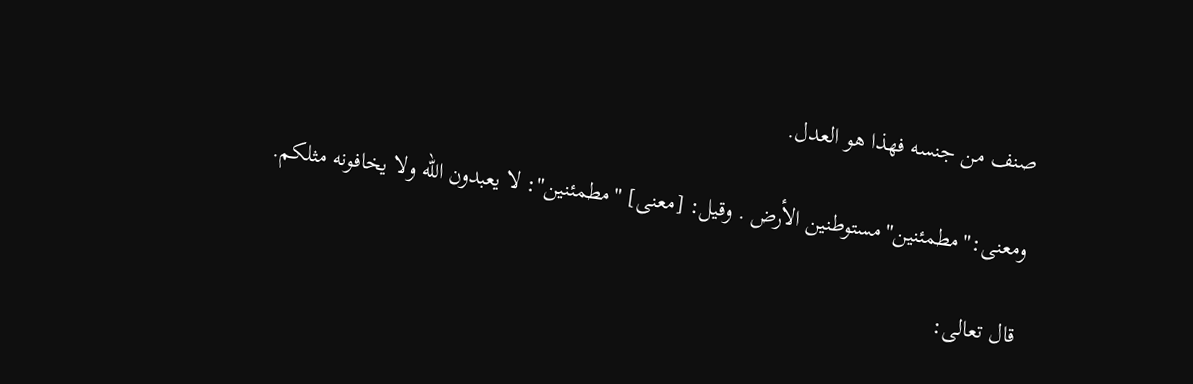صنف من جنسه فهذا هو العدل.

ومعنى:"مطمئنين"مستوطنين الأرض . وقيل: [معنى] "مطمئنين": لا يعبدون الله ولا يخافونه مثلكم.

قال تعالى: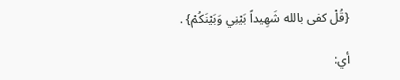{قُلْ كفى بالله شَهِيداً بَيْنِي وَبَيْنَكُمْ} .

أي: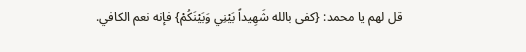قل لهم يا محمد: {كفى بالله شَهِيداً بَيْنِي وَبَيْنَكُمْ} فإنه نعم الكافي.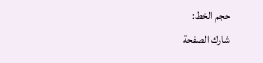حجم الخط:
شارك الصفحة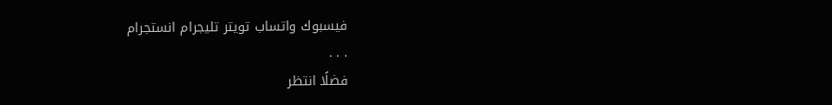فيسبوك واتساب تويتر تليجرام انستجرام
. . .
فضلًا انتظر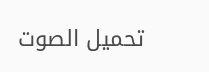تحميل الصوت